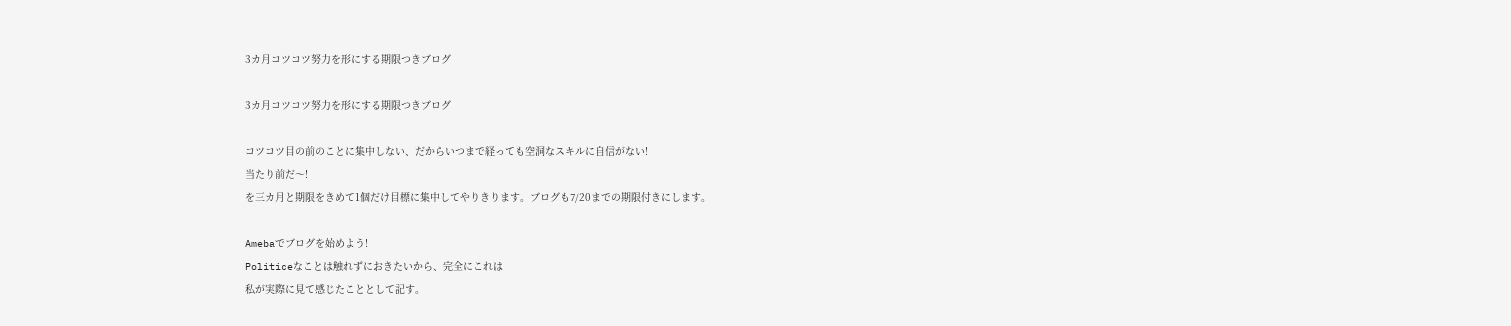3カ月コツコツ努力を形にする期限つきブログ

3カ月コツコツ努力を形にする期限つきブログ

コツコツ目の前のことに集中しない、だからいつまで経っても空洞なスキルに自信がない!
当たり前だ〜!
を三カ月と期限をきめて1個だけ目標に集中してやりきります。ブログも7/20までの期限付きにします。

Amebaでブログを始めよう!
Politiceなことは触れずにおきたいから、完全にこれは
私が実際に見て感じたこととして記す。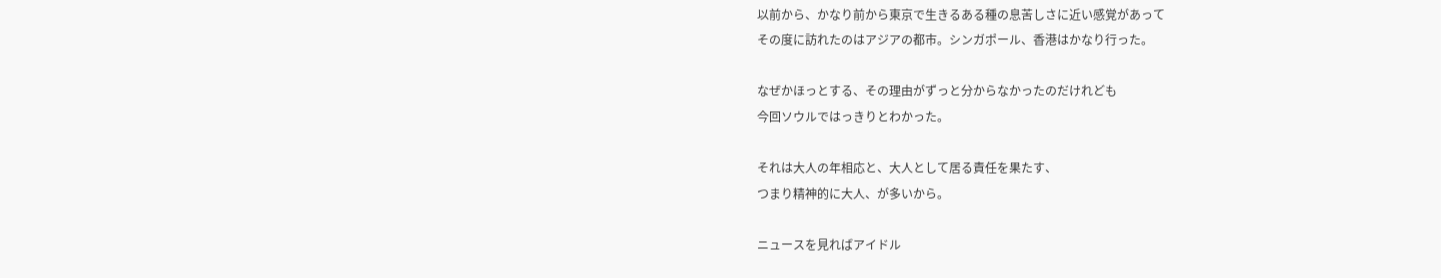以前から、かなり前から東京で生きるある種の息苦しさに近い感覚があって
その度に訪れたのはアジアの都市。シンガポール、香港はかなり行った。

なぜかほっとする、その理由がずっと分からなかったのだけれども
今回ソウルではっきりとわかった。

それは大人の年相応と、大人として居る責任を果たす、
つまり精神的に大人、が多いから。

ニュースを見ればアイドル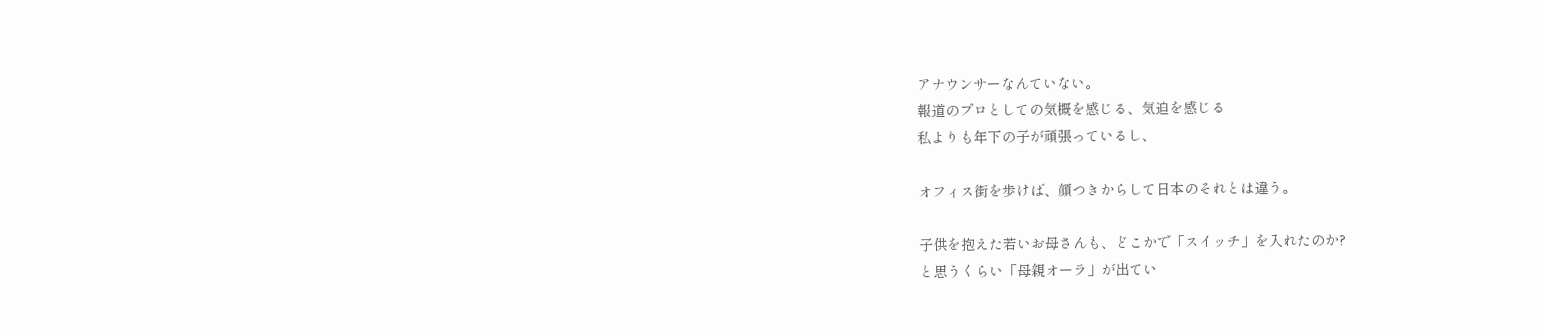アナウンサーなんていない。
報道のプロとしての気概を感じる、気迫を感じる
私よりも年下の子が頑張っているし、

オフィス街を歩けば、顔つきからして日本のそれとは違う。

子供を抱えた若いお母さんも、どこかで「スイッチ」を入れたのか?
と思うくらい「母親オーラ」が出てい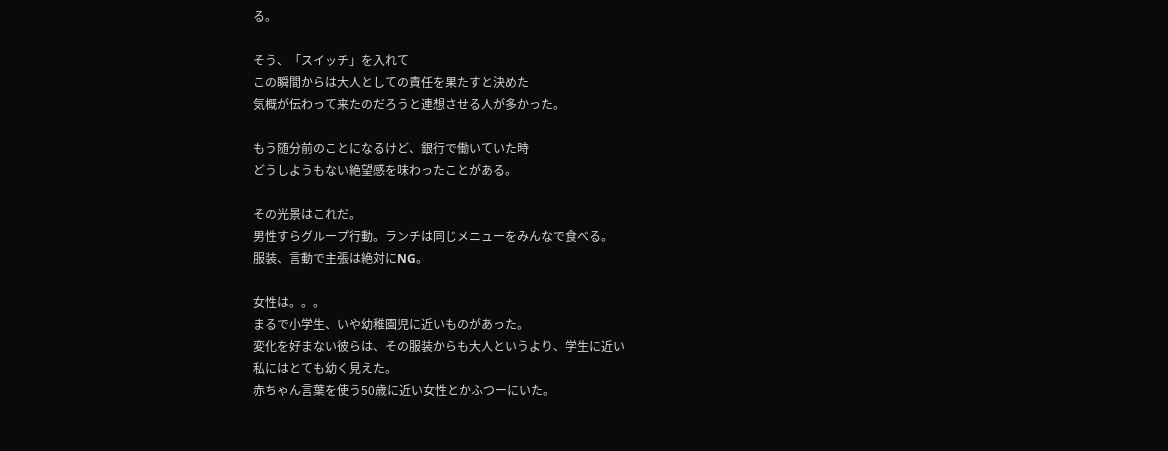る。

そう、「スイッチ」を入れて
この瞬間からは大人としての責任を果たすと決めた
気概が伝わって来たのだろうと連想させる人が多かった。

もう随分前のことになるけど、銀行で働いていた時
どうしようもない絶望感を味わったことがある。

その光景はこれだ。
男性すらグループ行動。ランチは同じメニューをみんなで食べる。
服装、言動で主張は絶対にNG。

女性は。。。
まるで小学生、いや幼稚園児に近いものがあった。
変化を好まない彼らは、その服装からも大人というより、学生に近い
私にはとても幼く見えた。
赤ちゃん言葉を使う50歳に近い女性とかふつーにいた。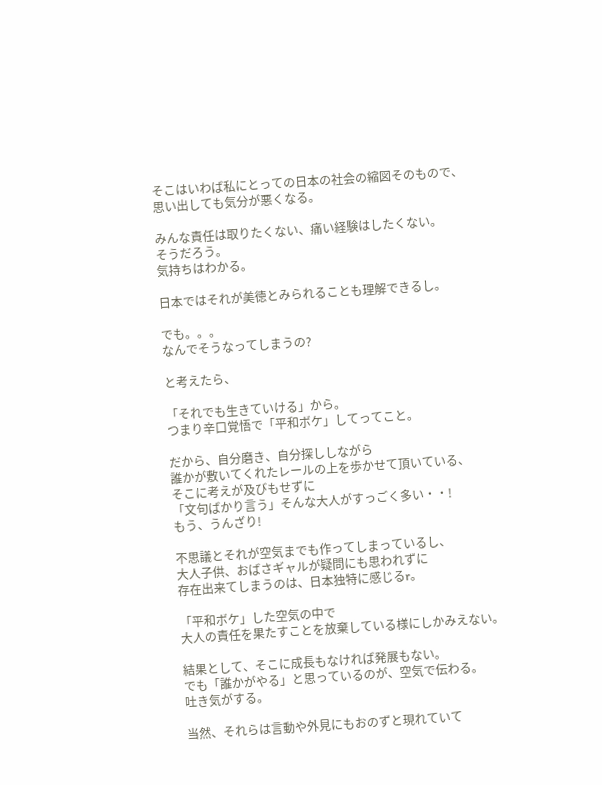そこはいわば私にとっての日本の社会の縮図そのもので、
思い出しても気分が悪くなる。

みんな責任は取りたくない、痛い経験はしたくない。
そうだろう。
気持ちはわかる。

日本ではそれが美徳とみられることも理解できるし。

でも。。。
なんでそうなってしまうの?

と考えたら、

「それでも生きていける」から。
つまり辛口覚悟で「平和ボケ」してってこと。

だから、自分磨き、自分探ししながら
誰かが敷いてくれたレールの上を歩かせて頂いている、
そこに考えが及びもせずに
「文句ばかり言う」そんな大人がすっごく多い・・!
もう、うんざり!

不思議とそれが空気までも作ってしまっているし、
大人子供、おばさギャルが疑問にも思われずに
存在出来てしまうのは、日本独特に感じるr。

「平和ボケ」した空気の中で
大人の責任を果たすことを放棄している様にしかみえない。

結果として、そこに成長もなければ発展もない。
でも「誰かがやる」と思っているのが、空気で伝わる。
吐き気がする。

当然、それらは言動や外見にもおのずと現れていて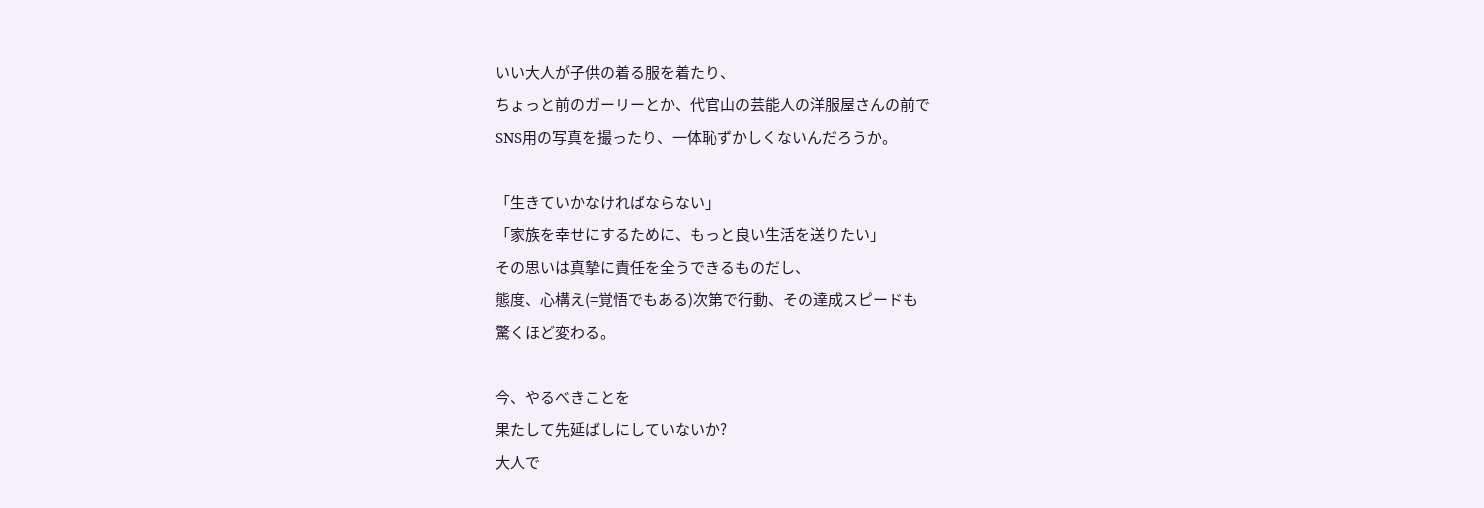いい大人が子供の着る服を着たり、
ちょっと前のガーリーとか、代官山の芸能人の洋服屋さんの前で
SNS用の写真を撮ったり、一体恥ずかしくないんだろうか。

「生きていかなければならない」
「家族を幸せにするために、もっと良い生活を送りたい」
その思いは真摯に責任を全うできるものだし、
態度、心構え(=覚悟でもある)次第で行動、その達成スピードも
驚くほど変わる。

今、やるべきことを
果たして先延ばしにしていないか?
大人で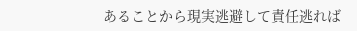あることから現実逃避して責任逃れば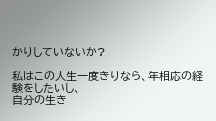かりしていないか?

私はこの人生一度きりなら、年相応の経験をしたいし、
自分の生き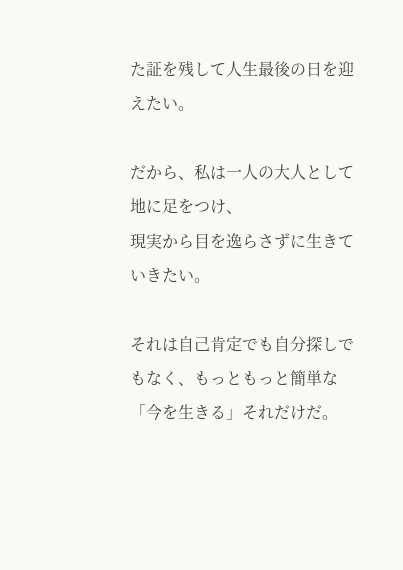た証を残して人生最後の日を迎えたい。

だから、私は一人の大人として地に足をつけ、
現実から目を逸らさずに生きていきたい。

それは自己肯定でも自分探しでもなく、もっともっと簡単な
「今を生きる」それだけだ。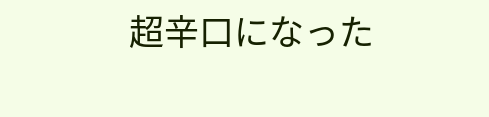超辛口になった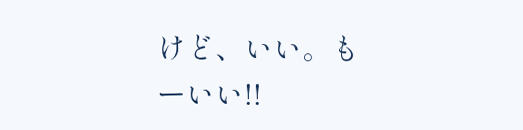けど、いい。もーいい!!